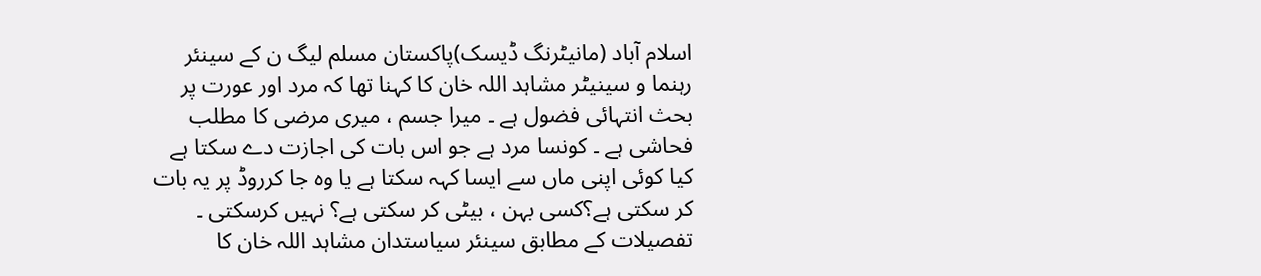اسلام آباد (مانیٹرنگ ڈیسک)پاکستان مسلم لیگ ن کے سینئر رہنما و سینیٹر مشاہد اللہ خان کا کہنا تھا کہ مرد اور عورت پر بحث انتہائی فضول ہے ۔ میرا جسم ، میری مرضی کا مطلب فحاشی ہے ۔ کونسا مرد ہے جو اس بات کی اجازت دے سکتا ہے کیا کوئی اپنی ماں سے ایسا کہہ سکتا ہے یا وہ جا کرروڈ پر یہ بات کر سکتی ہے؟کسی بہن ، بیٹی کر سکتی ہے؟ نہیں کرسکتی ۔ تفصیلات کے مطابق سینئر سیاستدان مشاہد اللہ خان کا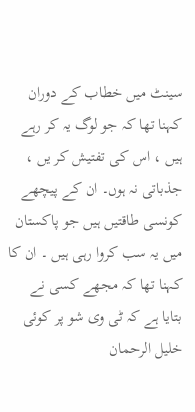سینٹ میں خطاب کے دوران کہنا تھا کہ جو لوگ یہ کر رہے ہیں ، اس کی تفتیش کر یں ، جذباتی نہ ہوں۔ ان کے پیچھے کونسی طاقتیں ہیں جو پاکستان میں یہ سب کروا رہی ہیں ۔ ان کا کہنا تھا کہ مجھے کسی نے بتایا ہے کہ ٹی وی شو پر کوئی خلیل الرحمان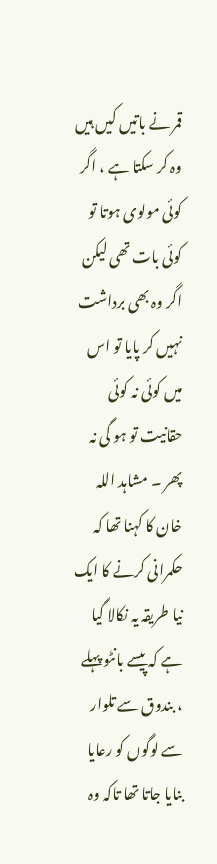قمر نے باتیں کیں ہیں وہ کر سکتا ہے ، اگر کوئی مولوی ہوتا تو کوئی بات تھی لیکن اگر وہ بھی برداشت نہیں کر پایا تو اس میں کوئی نہ کوئی حقانیت تو ہو گی نہ پھر ۔ مشاہد اللہ خان کا کہنا تھا کہ حکمرانی کرنے کا ایک نیا طریقہ یہ نکالا گیا ہے کہ پیسے بانٹو پہلے ، بندوق سے تلوار سے لوگوں کو رعایا بنایا جاتا تھا تاکہ وہ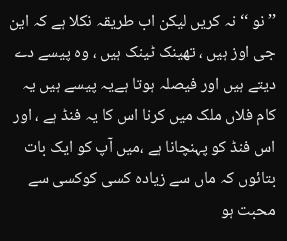’’نو ‘‘ نہ کریں لیکن اب طریقہ نکلا ہے کہ این جی اوز ہیں ، تھینک ٹینک ہیں ، وہ پیسے دے دیتے ہیں اور فیصلہ ہوتا ہےیہ پیسے ہیں یہ کام فلاں ملک میں کرنا اس کا یہ فنڈ ہے ، اور اس فنڈ کو پہنچانا ہے ،میں آپ کو ایک بات بتائوں کہ ماں سے زیادہ کسی کوکسی سے محبت ہو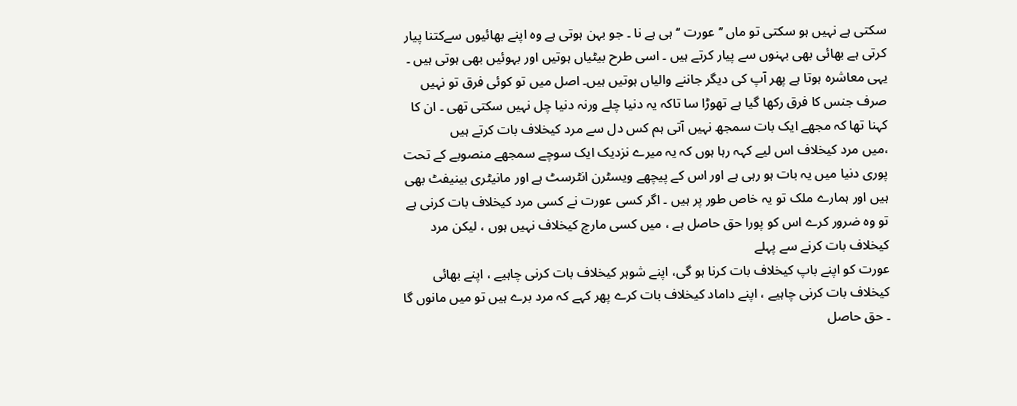سکتی ہے نہیں ہو سکتی تو ماں ’’عورت ‘‘ ہی ہے نا ۔ جو بہن ہوتی ہے وہ اپنے بھائیوں سےکتنا پیار کرتی ہے بھائی بھی بہنوں سے پیار کرتے ہیں ۔ اسی طرح بیٹیاں ہوتیں اور بہوئیں بھی ہوتی ہیں ۔ یہی معاشرہ ہوتا ہے پھر آپ کی دیگر جاننے والیاں ہوتیں ہیں۔ اصل میں تو کوئی فرق تو نہیں صرف جنس کا فرق رکھا گیا ہے تھوڑا سا تاکہ یہ دنیا چلے ورنہ دنیا چل نہیں سکتی تھی ۔ ان کا کہنا تھا کہ مجھے ایک بات سمجھ نہیں آتی ہم کس دل سے مرد کیخلاف بات کرتے ہیں
،میں مرد کیخلاف اس لیے کہہ رہا ہوں کہ یہ میرے نزدیک ایک سوچے سمجھے منصوبے کے تحت پوری دنیا میں یہ بات ہو رہی ہے اور اس کے پیچھے ویسٹرن انٹرسٹ ہے اور مانیٹری بینیفٹ بھی ہیں اور ہمارے ملک تو یہ خاص طور پر ہیں ۔ اگر کسی عورت نے کسی مرد کیخلاف بات کرنی ہے تو وہ ضرور کرے اس کو پورا حق حاصل ہے ، میں کسی مارچ کیخلاف نہیں ہوں ، لیکن مرد کیخلاف بات کرنے سے پہلے
عورت کو اپنے باپ کیخلاف بات کرنا ہو گی، اپنے شوہر کیخلاف بات کرنی چاہیے ، اپنے بھائی کیخلاف بات کرنی چاہیے ، اپنے داماد کیخلاف بات کرے پھر کہے کہ مرد برے ہیں تو میں مانوں گا ۔ حق حاصل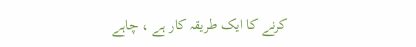کرنے کا ایک طریقہ کار ہے ، چاہے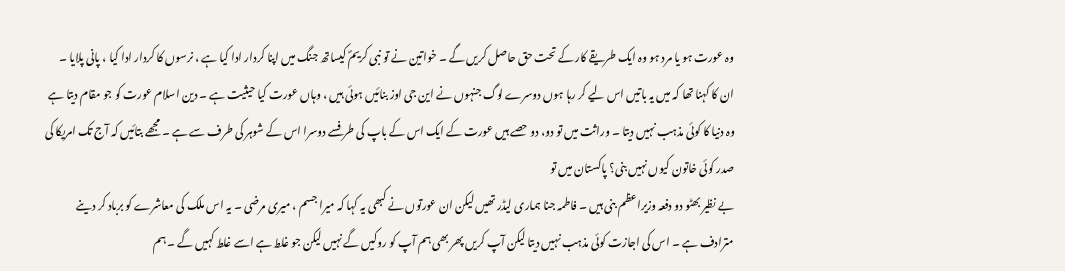وہ عورت ہو یا مرد ہو وہ ایک طریقے کار کے تحت حق حاصل کریں گے ۔ خواتین نے تو نبی کریمؐ کیساتھ جنگ میں اپنا کردار ادا کیا ہے ، نرسوں کا کردار ادا کیا ، پانی پلایا ۔
ان کا کہنا تھا کہ میں یہ باتیں اس لیے کر رہا ہوں دوسرے لوگ جنہوں نے این جی اوز بنائیں ہوئی ہیں ، وہاں عورت کیا حیثیت ہے ۔ دین اسلام عورت کو جو مقام دیتا ہے وہ دنیا کا کوئی مذہب نہیں دیتا ۔ وراثت میں تو دو، دو حصے ہیں عورت کے ایک اس کے باپ کی طرفسے دوسرا اس کے شوہر کی طرف سے ہے ۔ مجھے بتائیں کہ آج تک امریکا کی صدر کوئی خاتون کیوں نہیں بنی؟ پاکستان میں تو
بے نظیر بھٹو دو دفعہ وزیراعظم بنی ہیں ۔ فاطمہ جنا ہماری لیڈر تھیں لیکن ان عورتوں نے کبھی یہ کہا کہ میرا جسم ، میری مرضی ۔ یہ اس ملک کی معاشرے کو برباد کر دینے مترادف ہے ۔ اس کی اجازت کوئی مذہب نہیں دیتا لیکن آپ کریں پھر بھی ہم آپ کو روکیں گے نہیں لیکن جو غلط ہے اسے غلط کہیں گے ۔ ہم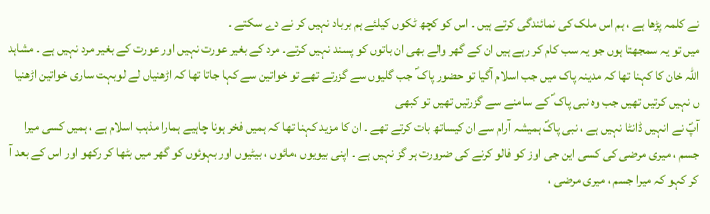نے کلمہ پڑھا ہے ، ہم اس ملک کی نمائندگی کرتے ہیں ۔ اس کو کچھ ٹکوں کیلئے ہم برباد نہیں کر نے دے سکتے ۔
میں تو یہ سمجھتا ہوں جو یہ سب کام کر رہے ہیں ان کے گھر والے بھی ان باتوں کو پسند نہیں کرتے۔ مرد کے بغیر عورت نہیں اور عورت کے بغیر مرد نہیں ہے ۔ مشاہد اللہ خان کا کہنا تھا کہ مدینہ پاک میں جب اسلام آگیا تو حضور پاک ؐ جب گلیوں سے گزرتے تھے تو خواتین سے کہا جاتا تھا کہ اڑھنیاں لے لوبہت ساری خواتین اڑھنیا ں نہیں کرتیں تھیں جب وہ نبی پاک ؐ کے سامنے سے گزرتیں تھیں تو کبھی
آپؐ نے انہیں ڈانٹا نہیں ہے ، نبی پاکؐ ہمیشہ آرام سے ان کیساتھ بات کرتے تھے ۔ ان کا مزید کہنا تھا کہ ہمیں فخر ہونا چاہیے ہمارا مذہب اسلام ہے ، ہمیں کسی میرا جسم ، میری مرضی کی کسی این جی اوز کو فالو کرنے کی ضرورت ہر گز نہیں ہے ۔ اپنی بیویوں ،مائوں ، بیٹیوں اور بہوئوں کو گھر میں بٹھا کر رکھو اور اس کے بعد آ کر کہو کہ میرا جسم ، میری مرضی ،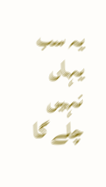یہ سب یہاں نہیں چلے گا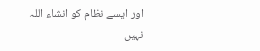اور ایسے نظام کو انشاء اللہ نہیں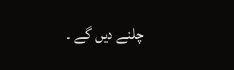چلنے دیں گے ۔